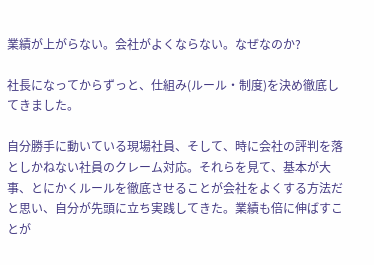業績が上がらない。会社がよくならない。なぜなのか?

社長になってからずっと、仕組み(ルール・制度)を決め徹底してきました。

自分勝手に動いている現場社員、そして、時に会社の評判を落としかねない社員のクレーム対応。それらを見て、基本が大事、とにかくルールを徹底させることが会社をよくする方法だと思い、自分が先頭に立ち実践してきた。業績も倍に伸ばすことが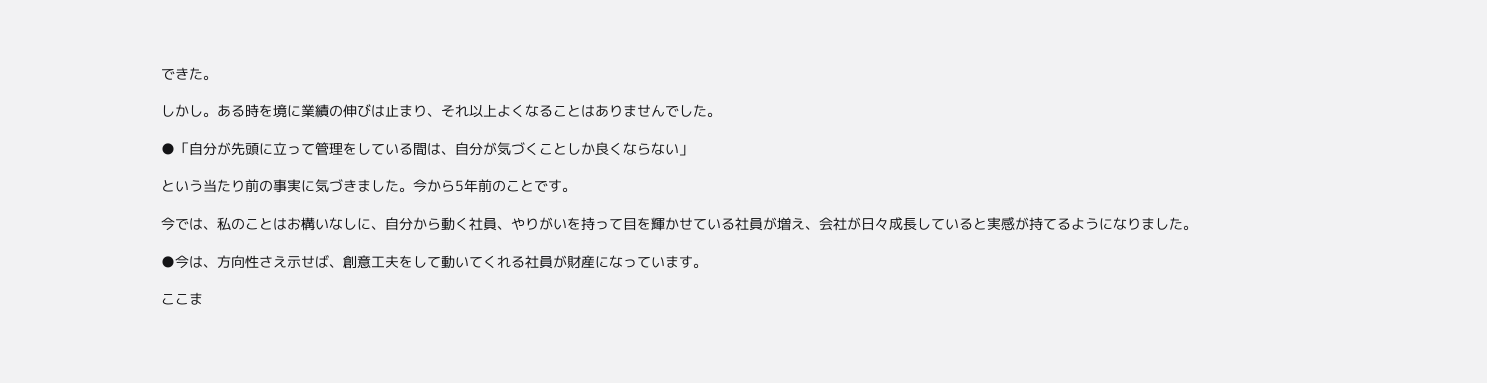できた。

しかし。ある時を境に業績の伸びは止まり、それ以上よくなることはありませんでした。

●「自分が先頭に立って管理をしている間は、自分が気づくことしか良くならない」

という当たり前の事実に気づきました。今から5年前のことです。

今では、私のことはお構いなしに、自分から動く社員、やりがいを持って目を輝かせている社員が増え、会社が日々成長していると実感が持てるようになりました。

●今は、方向性さえ示せば、創意工夫をして動いてくれる社員が財産になっています。

ここま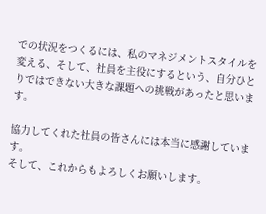での状況をつくるには、私のマネジメントスタイルを変える、そして、社員を主役にするという、自分ひとりではできない大きな課題への挑戦があったと思います。

協力してくれた社員の皆さんには本当に感謝しています。
そして、これからもよろしくお願いします。